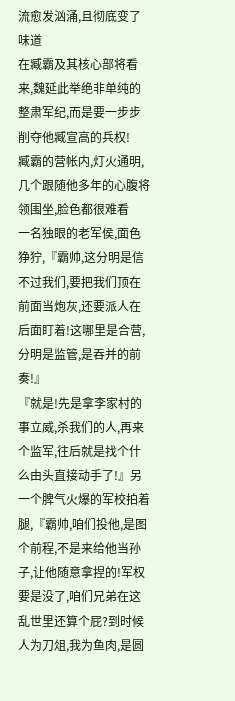流愈发汹涌,且彻底变了味道
在臧霸及其核心部将看来,魏延此举绝非单纯的整肃军纪,而是要一步步削夺他臧宣高的兵权!
臧霸的营帐内,灯火通明,几个跟随他多年的心腹将领围坐,脸色都很难看
一名独眼的老军侯,面色狰狞,『霸帅,这分明是信不过我们,要把我们顶在前面当炮灰,还要派人在后面盯着!这哪里是合营,分明是监管,是吞并的前奏!』
『就是!先是拿李家村的事立威,杀我们的人,再来个监军,往后就是找个什么由头直接动手了!』另一个脾气火爆的军校拍着腿,『霸帅,咱们投他,是图个前程,不是来给他当孙子,让他随意拿捏的!军权要是没了,咱们兄弟在这乱世里还算个屁?到时候人为刀俎,我为鱼肉,是圆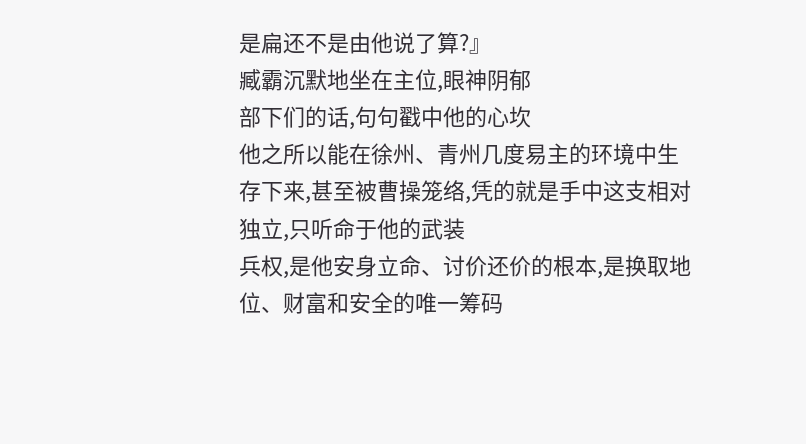是扁还不是由他说了算?』
臧霸沉默地坐在主位,眼神阴郁
部下们的话,句句戳中他的心坎
他之所以能在徐州、青州几度易主的环境中生存下来,甚至被曹操笼络,凭的就是手中这支相对独立,只听命于他的武装
兵权,是他安身立命、讨价还价的根本,是换取地位、财富和安全的唯一筹码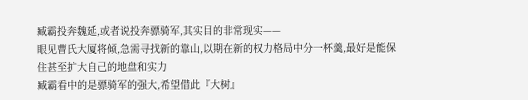臧霸投奔魏延,或者说投奔骠骑军,其实目的非常现实——
眼见曹氏大厦将倾,急需寻找新的靠山,以期在新的权力格局中分一杯羹,最好是能保住甚至扩大自己的地盘和实力
臧霸看中的是骠骑军的强大,希望借此『大树』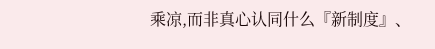乘凉,而非真心认同什么『新制度』、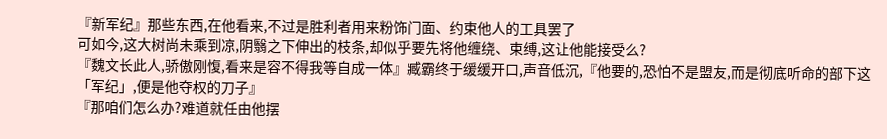『新军纪』那些东西,在他看来,不过是胜利者用来粉饰门面、约束他人的工具罢了
可如今,这大树尚未乘到凉,阴翳之下伸出的枝条,却似乎要先将他缠绕、束缚,这让他能接受么?
『魏文长此人,骄傲刚愎,看来是容不得我等自成一体』臧霸终于缓缓开口,声音低沉,『他要的,恐怕不是盟友,而是彻底听命的部下这「军纪」,便是他夺权的刀子』
『那咱们怎么办?难道就任由他摆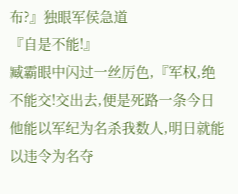布?』独眼军侯急道
『自是不能!』
臧霸眼中闪过一丝厉色,『军权,绝不能交!交出去,便是死路一条今日他能以军纪为名杀我数人,明日就能以违令为名夺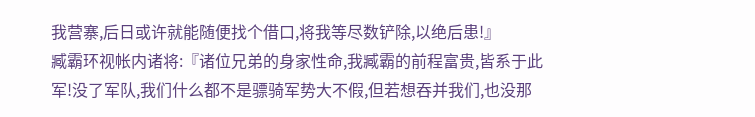我营寨,后日或许就能随便找个借口,将我等尽数铲除,以绝后患!』
臧霸环视帐内诸将:『诸位兄弟的身家性命,我臧霸的前程富贵,皆系于此军!没了军队,我们什么都不是骠骑军势大不假,但若想吞并我们,也没那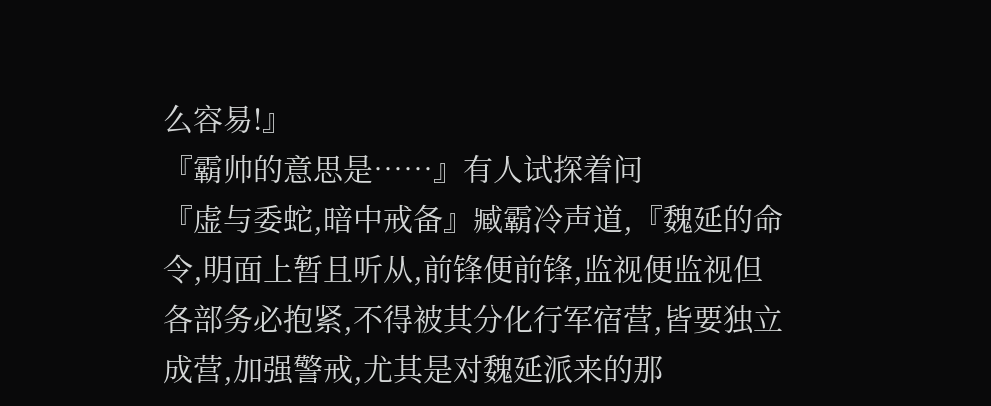么容易!』
『霸帅的意思是……』有人试探着问
『虚与委蛇,暗中戒备』臧霸冷声道,『魏延的命令,明面上暂且听从,前锋便前锋,监视便监视但各部务必抱紧,不得被其分化行军宿营,皆要独立成营,加强警戒,尤其是对魏延派来的那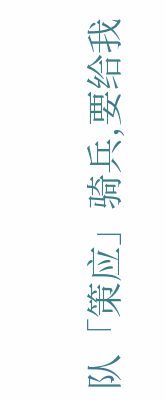队「策应」骑兵,要给我